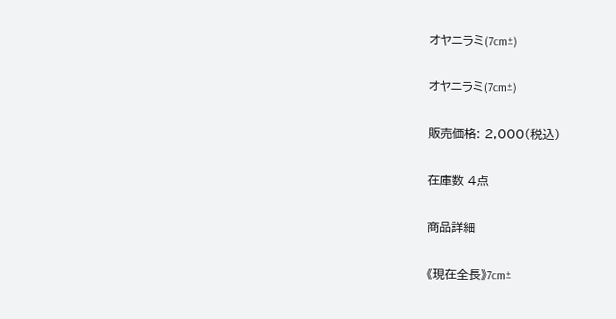オヤニラミ(7cm±)

オヤニラミ(7cm±)

販売価格: 2,000(税込)

在庫数 4点

商品詳細

《現在全長》7cm±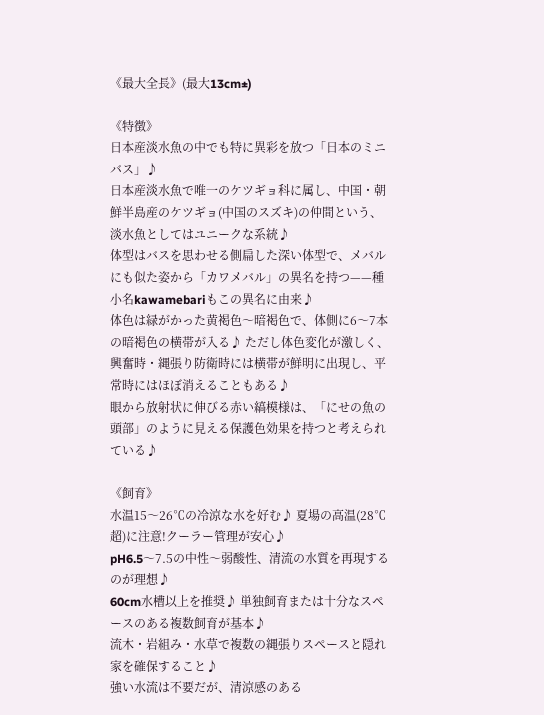《最大全長》(最大13cm±)

《特徴》
日本産淡水魚の中でも特に異彩を放つ「日本のミニバス」♪
日本産淡水魚で唯一のケツギョ科に属し、中国・朝鮮半島産のケツギョ(中国のスズキ)の仲間という、淡水魚としてはユニークな系統♪
体型はバスを思わせる側扁した深い体型で、メバルにも似た姿から「カワメバル」の異名を持つ——種小名kawamebariもこの異名に由来♪
体色は緑がかった黄褐色〜暗褐色で、体側に6〜7本の暗褐色の横帯が入る♪ ただし体色変化が激しく、興奮時・縄張り防衛時には横帯が鮮明に出現し、平常時にはほぼ消えることもある♪
眼から放射状に伸びる赤い縞模様は、「にせの魚の頭部」のように見える保護色効果を持つと考えられている♪

《飼育》
水温15〜26℃の冷涼な水を好む♪ 夏場の高温(28℃超)に注意!クーラー管理が安心♪
pH6.5〜7.5の中性〜弱酸性、清流の水質を再現するのが理想♪
60cm水槽以上を推奨♪ 単独飼育または十分なスペースのある複数飼育が基本♪
流木・岩組み・水草で複数の縄張りスペースと隠れ家を確保すること♪
強い水流は不要だが、清涼感のある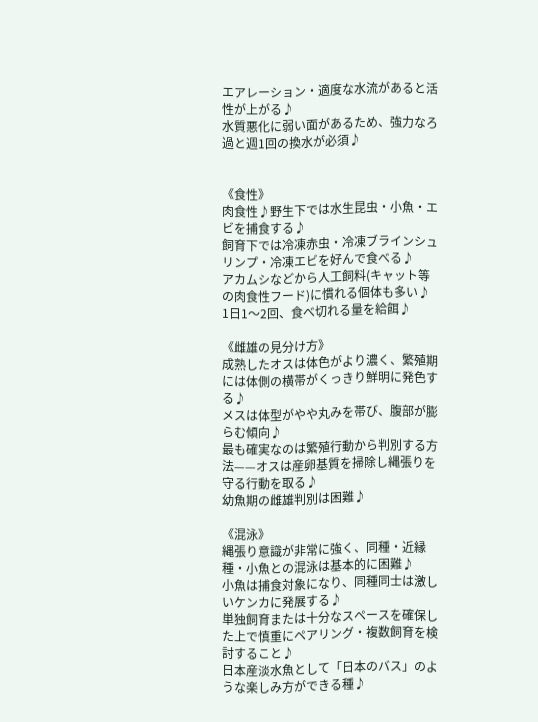エアレーション・適度な水流があると活性が上がる♪
水質悪化に弱い面があるため、強力なろ過と週1回の換水が必須♪


《食性》
肉食性♪野生下では水生昆虫・小魚・エビを捕食する♪
飼育下では冷凍赤虫・冷凍ブラインシュリンプ・冷凍エビを好んで食べる♪
アカムシなどから人工飼料(キャット等の肉食性フード)に慣れる個体も多い♪
1日1〜2回、食べ切れる量を給餌♪

《雌雄の見分け方》
成熟したオスは体色がより濃く、繁殖期には体側の横帯がくっきり鮮明に発色する♪
メスは体型がやや丸みを帯び、腹部が膨らむ傾向♪
最も確実なのは繁殖行動から判別する方法——オスは産卵基質を掃除し縄張りを守る行動を取る♪
幼魚期の雌雄判別は困難♪

《混泳》
縄張り意識が非常に強く、同種・近縁種・小魚との混泳は基本的に困難♪
小魚は捕食対象になり、同種同士は激しいケンカに発展する♪
単独飼育または十分なスペースを確保した上で慎重にペアリング・複数飼育を検討すること♪
日本産淡水魚として「日本のバス」のような楽しみ方ができる種♪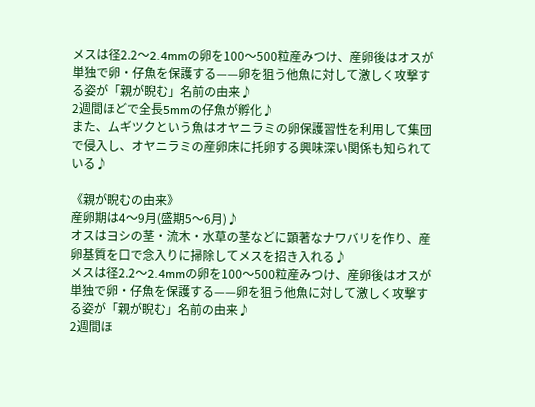メスは径2.2〜2.4mmの卵を100〜500粒産みつけ、産卵後はオスが単独で卵・仔魚を保護する——卵を狙う他魚に対して激しく攻撃する姿が「親が睨む」名前の由来♪
2週間ほどで全長5mmの仔魚が孵化♪
また、ムギツクという魚はオヤニラミの卵保護習性を利用して集団で侵入し、オヤニラミの産卵床に托卵する興味深い関係も知られている♪

《親が睨むの由来》
産卵期は4〜9月(盛期5〜6月)♪
オスはヨシの茎・流木・水草の茎などに顕著なナワバリを作り、産卵基質を口で念入りに掃除してメスを招き入れる♪
メスは径2.2〜2.4mmの卵を100〜500粒産みつけ、産卵後はオスが単独で卵・仔魚を保護する——卵を狙う他魚に対して激しく攻撃する姿が「親が睨む」名前の由来♪
2週間ほ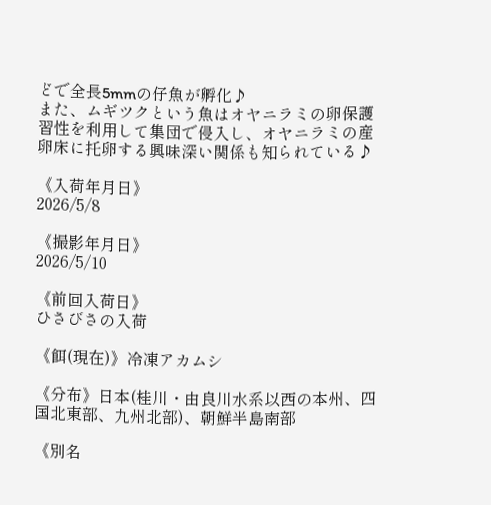どで全長5mmの仔魚が孵化♪
また、ムギツクという魚はオヤニラミの卵保護習性を利用して集団で侵入し、オヤニラミの産卵床に托卵する興味深い関係も知られている♪

《入荷年月日》
2026/5/8

《撮影年月日》
2026/5/10

《前回入荷日》
ひさびさの入荷

《餌(現在)》冷凍アカムシ

《分布》日本(桂川・由良川水系以西の本州、四国北東部、九州北部)、朝鮮半島南部

《別名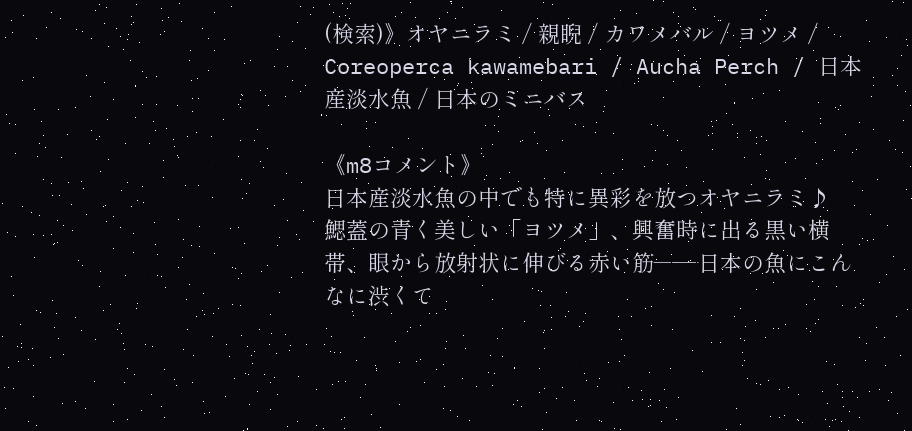(検索)》オヤニラミ / 親睨 / カワメバル / ヨツメ / Coreoperca kawamebari / Aucha Perch / 日本産淡水魚 / 日本のミニバス

《m8コメント》
日本産淡水魚の中でも特に異彩を放つオヤニラミ♪
鰓蓋の青く美しい「ヨツメ」、興奮時に出る黒い横帯、眼から放射状に伸びる赤い筋——日本の魚にこんなに渋くて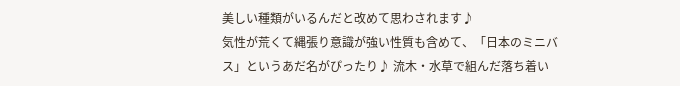美しい種類がいるんだと改めて思わされます♪
気性が荒くて縄張り意識が強い性質も含めて、「日本のミニバス」というあだ名がぴったり♪ 流木・水草で組んだ落ち着い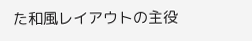た和風レイアウトの主役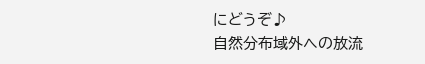にどうぞ♪
自然分布域外への放流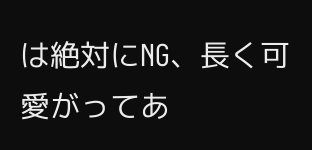は絶対にNG、長く可愛がってあ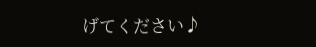げてください♪